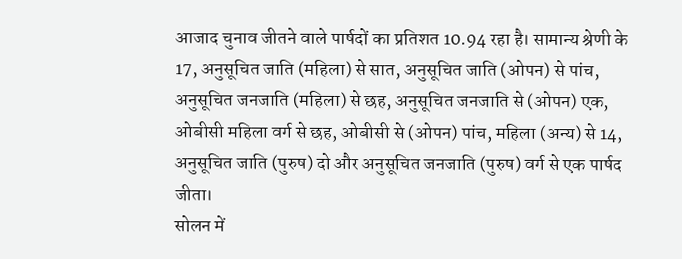आजाद चुनाव जीतने वाले पार्षदों का प्रतिशत 10.94 रहा है। सामान्य श्रेणी के 17, अनुसूचित जाति (महिला) से सात, अनुसूचित जाति (ओपन) से पांच, अनुसूचित जनजाति (महिला) से छह, अनुसूचित जनजाति से (ओपन) एक, ओबीसी महिला वर्ग से छह, ओबीसी से (ओपन) पांच, महिला (अन्य) से 14, अनुसूचित जाति (पुरुष) दो और अनुसूचित जनजाति (पुरुष) वर्ग से एक पार्षद जीता।
सोलन में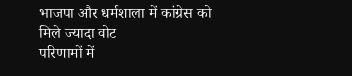भाजपा और धर्मशाला में कांग्रेस को मिले ज्यादा वोट
परिणामों में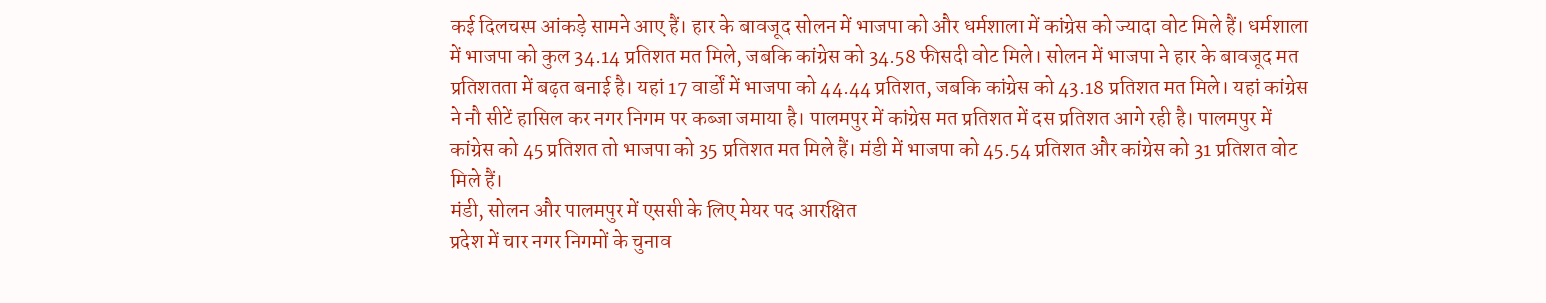कई दिलचस्प आंकड़े सामने आए हैं। हार के बावजूद सोलन में भाजपा को और धर्मशाला में कांग्रेस को ज्यादा वोट मिले हैं। धर्मशाला में भाजपा को कुल 34.14 प्रतिशत मत मिले, जबकि कांग्रेस को 34.58 फीसदी वोट मिले। सोलन में भाजपा ने हार के बावजूद मत प्रतिशतता में बढ़त बनाई है। यहां 17 वार्डों में भाजपा को 44.44 प्रतिशत, जबकि कांग्रेस को 43.18 प्रतिशत मत मिले। यहां कांग्रेस ने नौ सीटें हासिल कर नगर निगम पर कब्जा जमाया है। पालमपुर में कांग्रेस मत प्रतिशत में दस प्रतिशत आगे रही है। पालमपुर में कांग्रेस को 45 प्रतिशत तो भाजपा को 35 प्रतिशत मत मिले हैं। मंडी में भाजपा को 45.54 प्रतिशत और कांग्रेस को 31 प्रतिशत वोट मिले हैं।
मंडी, सोलन और पालमपुर में एससी के लिए मेयर पद आरक्षित
प्रदेश में चार नगर निगमों के चुनाव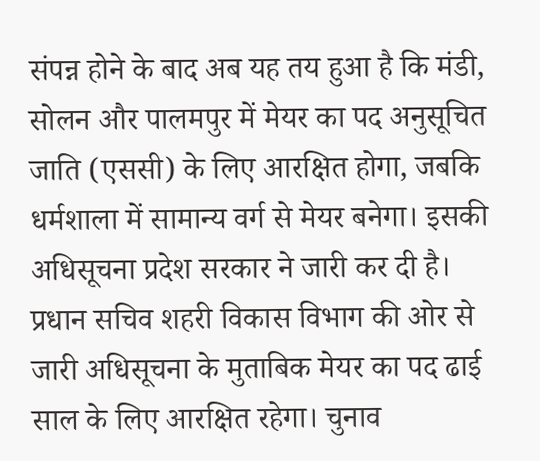संपन्न होने के बाद अब यह तय हुआ है कि मंडी, सोलन और पालमपुर में मेयर का पद अनुसूचित जाति (एससी) के लिए आरक्षित होगा, जबकि धर्मशाला में सामान्य वर्ग से मेयर बनेगा। इसकी अधिसूचना प्रदेश सरकार ने जारी कर दी है। प्रधान सचिव शहरी विकास विभाग की ओर से जारी अधिसूचना के मुताबिक मेयर का पद ढाई साल के लिए आरक्षित रहेगा। चुनाव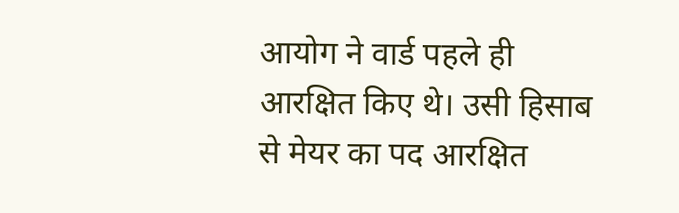आयोग ने वार्ड पहले ही आरक्षित किए थे। उसी हिसाब से मेयर का पद आरक्षित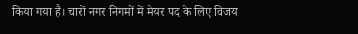किया गया है। चारों नगर निगमों में मेयर पद के लिए विजय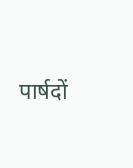पार्षदों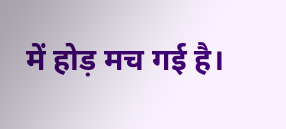में होड़ मच गई है।